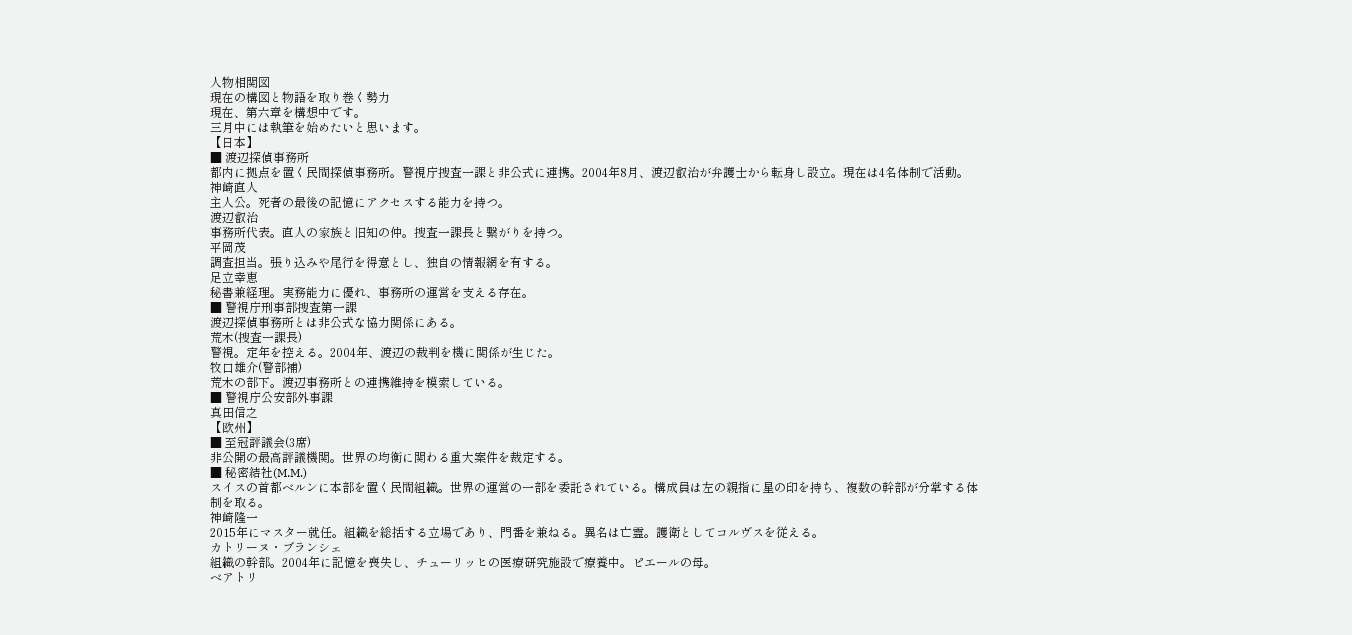人物相関図
現在の構図と物語を取り巻く勢力
現在、第六章を構想中です。
三月中には執筆を始めたいと思います。
【日本】
■ 渡辺探偵事務所
都内に拠点を置く民間探偵事務所。警視庁捜査一課と非公式に連携。2004年8月、渡辺叡治が弁護士から転身し設立。現在は4名体制で活動。
神崎直人
主人公。死者の最後の記憶にアクセスする能力を持つ。
渡辺叡治
事務所代表。直人の家族と旧知の仲。捜査一課長と繋がりを持つ。
平岡茂
調査担当。張り込みや尾行を得意とし、独自の情報網を有する。
足立幸恵
秘書兼経理。実務能力に優れ、事務所の運営を支える存在。
■ 警視庁刑事部捜査第一課
渡辺探偵事務所とは非公式な協力関係にある。
荒木(捜査一課長)
警視。定年を控える。2004年、渡辺の裁判を機に関係が生じた。
牧口雄介(警部補)
荒木の部下。渡辺事務所との連携維持を模索している。
■ 警視庁公安部外事課
真田信之
【欧州】
■ 至冠評議会(3席)
非公開の最高評議機関。世界の均衡に関わる重大案件を裁定する。
■ 秘密結社(M.M.)
スイスの首都ベルンに本部を置く民間組織。世界の運営の一部を委託されている。構成員は左の親指に星の印を持ち、複数の幹部が分掌する体制を取る。
神崎隆一
2015年にマスター就任。組織を総括する立場であり、門番を兼ねる。異名は亡霊。護衛としてコルヴスを従える。
カトリーヌ・ブランシェ
組織の幹部。2004年に記憶を喪失し、チューリッヒの医療研究施設で療養中。ピエールの母。
ベアトリ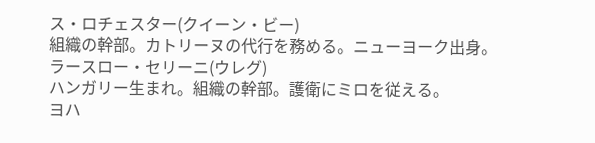ス・ロチェスター(クイーン・ビー)
組織の幹部。カトリーヌの代行を務める。ニューヨーク出身。
ラースロー・セリーニ(ウレグ)
ハンガリー生まれ。組織の幹部。護衛にミロを従える。
ヨハ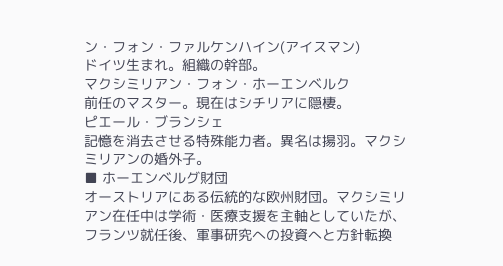ン・フォン・ファルケンハイン(アイスマン)
ドイツ生まれ。組織の幹部。
マクシミリアン・フォン・ホーエンベルク
前任のマスター。現在はシチリアに隠棲。
ピエール・ブランシェ
記憶を消去させる特殊能力者。異名は揚羽。マクシミリアンの婚外子。
■ ホーエンベルグ財団
オーストリアにある伝統的な欧州財団。マクシミリアン在任中は学術・医療支援を主軸としていたが、フランツ就任後、軍事研究への投資へと方針転換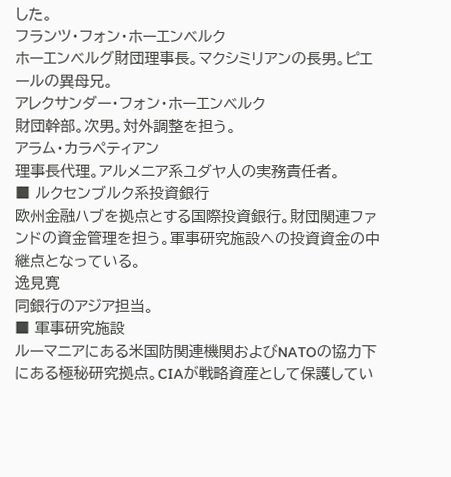した。
フランツ・フォン・ホーエンベルク
ホーエンベルグ財団理事長。マクシミリアンの長男。ピエールの異母兄。
アレクサンダー・フォン・ホーエンベルク
財団幹部。次男。対外調整を担う。
アラム・カラペティアン
理事長代理。アルメニア系ユダヤ人の実務責任者。
■ ルクセンブルク系投資銀行
欧州金融ハブを拠点とする国際投資銀行。財団関連ファンドの資金管理を担う。軍事研究施設への投資資金の中継点となっている。
逸見寛
同銀行のアジア担当。
■ 軍事研究施設
ルーマニアにある米国防関連機関およびNATOの協力下にある極秘研究拠点。CIAが戦略資産として保護してい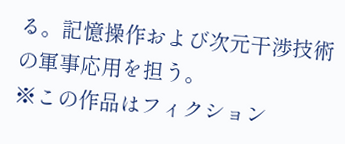る。記憶操作および次元干渉技術の軍事応用を担う。
※この作品はフィクション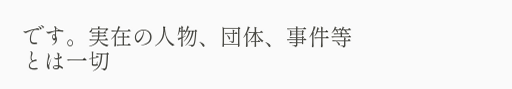です。実在の人物、団体、事件等とは一切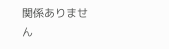関係ありません